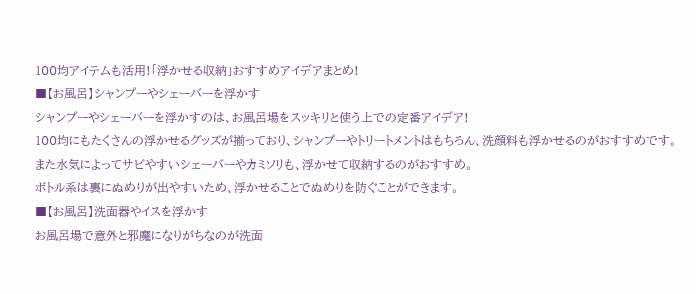100均アイテムも活用!「浮かせる収納」おすすめアイデアまとめ!
■【お風呂】シャンプーやシェーバーを浮かす
シャンプーやシェーバーを浮かすのは、お風呂場をスッキリと使う上での定番アイデア!
100均にもたくさんの浮かせるグッズが揃っており、シャンプーやトリートメントはもちろん、洗顔料も浮かせるのがおすすめです。
また水気によってサビやすいシェーバーやカミソリも、浮かせて収納するのがおすすめ。
ボトル系は裏にぬめりが出やすいため、浮かせることでぬめりを防ぐことができます。
■【お風呂】洗面器やイスを浮かす
お風呂場で意外と邪魔になりがちなのが洗面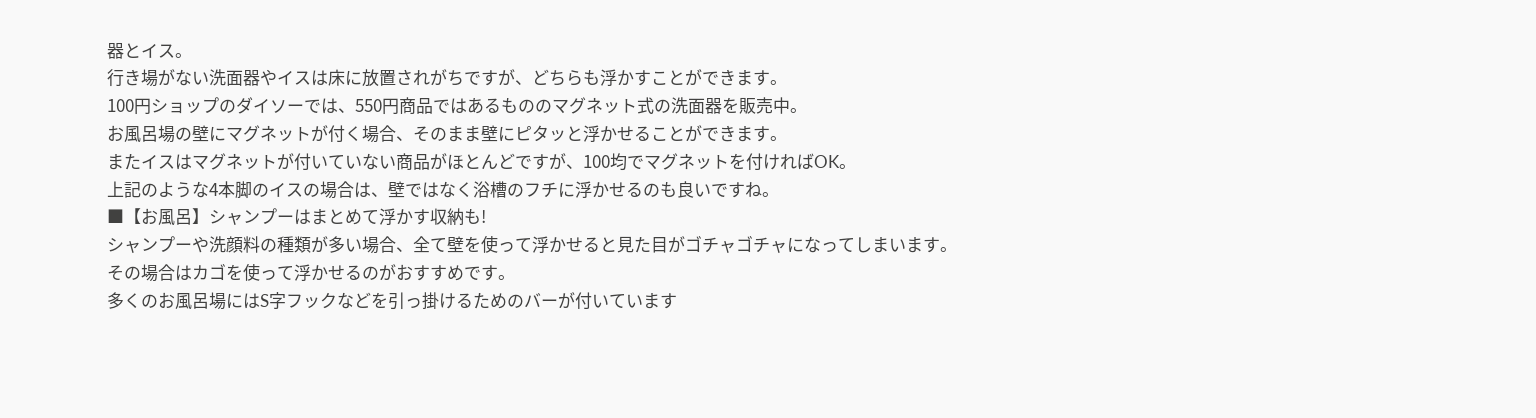器とイス。
行き場がない洗面器やイスは床に放置されがちですが、どちらも浮かすことができます。
100円ショップのダイソーでは、550円商品ではあるもののマグネット式の洗面器を販売中。
お風呂場の壁にマグネットが付く場合、そのまま壁にピタッと浮かせることができます。
またイスはマグネットが付いていない商品がほとんどですが、100均でマグネットを付ければOK。
上記のような4本脚のイスの場合は、壁ではなく浴槽のフチに浮かせるのも良いですね。
■【お風呂】シャンプーはまとめて浮かす収納も!
シャンプーや洗顔料の種類が多い場合、全て壁を使って浮かせると見た目がゴチャゴチャになってしまいます。
その場合はカゴを使って浮かせるのがおすすめです。
多くのお風呂場にはS字フックなどを引っ掛けるためのバーが付いています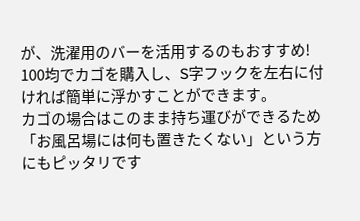が、洗濯用のバーを活用するのもおすすめ!
100均でカゴを購入し、S字フックを左右に付ければ簡単に浮かすことができます。
カゴの場合はこのまま持ち運びができるため「お風呂場には何も置きたくない」という方にもピッタリです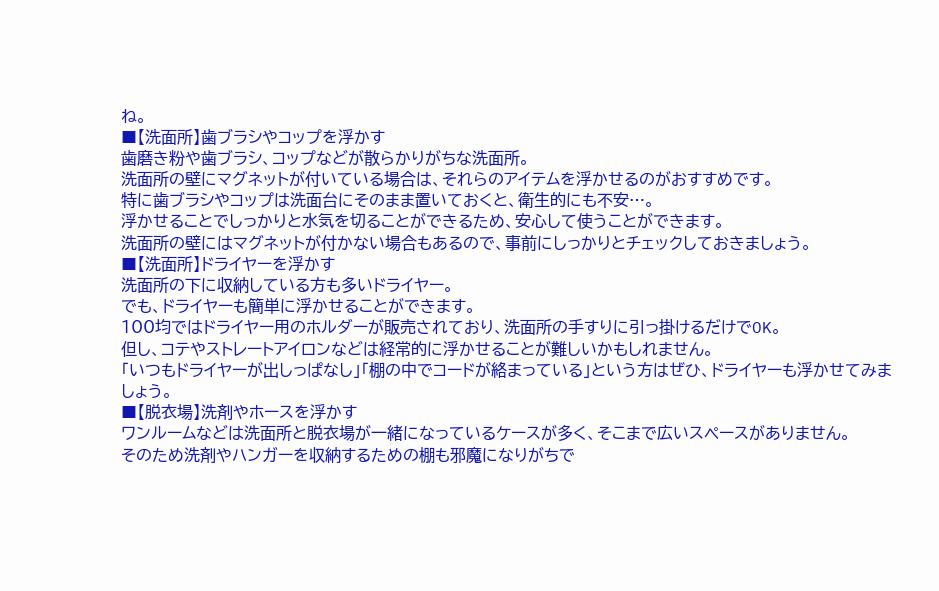ね。
■【洗面所】歯ブラシやコップを浮かす
歯磨き粉や歯ブラシ、コップなどが散らかりがちな洗面所。
洗面所の壁にマグネットが付いている場合は、それらのアイテムを浮かせるのがおすすめです。
特に歯ブラシやコップは洗面台にそのまま置いておくと、衛生的にも不安…。
浮かせることでしっかりと水気を切ることができるため、安心して使うことができます。
洗面所の壁にはマグネットが付かない場合もあるので、事前にしっかりとチェックしておきましょう。
■【洗面所】ドライヤーを浮かす
洗面所の下に収納している方も多いドライヤー。
でも、ドライヤーも簡単に浮かせることができます。
100均ではドライヤー用のホルダーが販売されており、洗面所の手すりに引っ掛けるだけでOK。
但し、コテやストレートアイロンなどは経常的に浮かせることが難しいかもしれません。
「いつもドライヤーが出しっぱなし」「棚の中でコードが絡まっている」という方はぜひ、ドライヤーも浮かせてみましょう。
■【脱衣場】洗剤やホースを浮かす
ワンルームなどは洗面所と脱衣場が一緒になっているケースが多く、そこまで広いスペースがありません。
そのため洗剤やハンガーを収納するための棚も邪魔になりがちで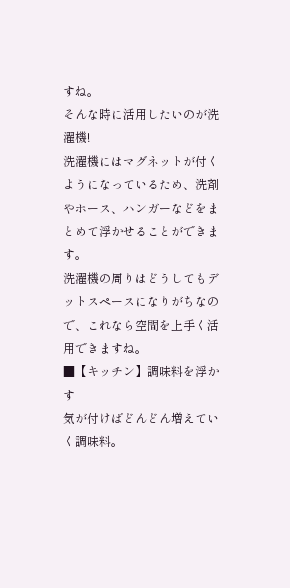すね。
そんな時に活用したいのが洗濯機!
洗濯機にはマグネットが付くようになっているため、洗剤やホース、ハンガーなどをまとめて浮かせることができます。
洗濯機の周りはどうしてもデットスペースになりがちなので、これなら空間を上手く活用できますね。
■【キッチン】調味料を浮かす
気が付けばどんどん増えていく調味料。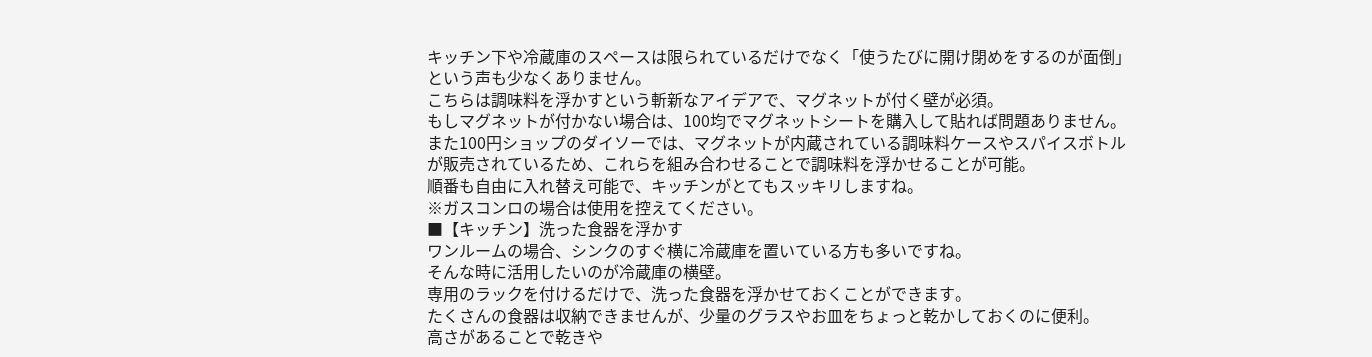キッチン下や冷蔵庫のスペースは限られているだけでなく「使うたびに開け閉めをするのが面倒」という声も少なくありません。
こちらは調味料を浮かすという斬新なアイデアで、マグネットが付く壁が必須。
もしマグネットが付かない場合は、100均でマグネットシートを購入して貼れば問題ありません。
また100円ショップのダイソーでは、マグネットが内蔵されている調味料ケースやスパイスボトルが販売されているため、これらを組み合わせることで調味料を浮かせることが可能。
順番も自由に入れ替え可能で、キッチンがとてもスッキリしますね。
※ガスコンロの場合は使用を控えてください。
■【キッチン】洗った食器を浮かす
ワンルームの場合、シンクのすぐ横に冷蔵庫を置いている方も多いですね。
そんな時に活用したいのが冷蔵庫の横壁。
専用のラックを付けるだけで、洗った食器を浮かせておくことができます。
たくさんの食器は収納できませんが、少量のグラスやお皿をちょっと乾かしておくのに便利。
高さがあることで乾きや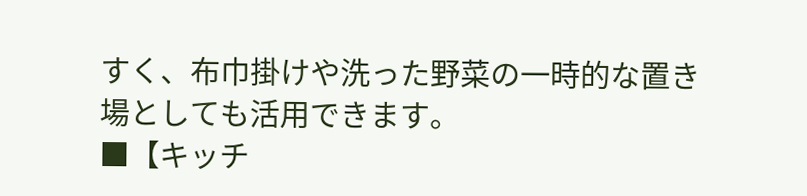すく、布巾掛けや洗った野菜の一時的な置き場としても活用できます。
■【キッチ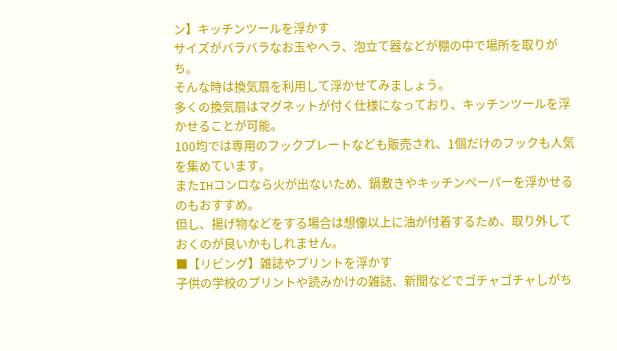ン】キッチンツールを浮かす
サイズがバラバラなお玉やヘラ、泡立て器などが棚の中で場所を取りがち。
そんな時は換気扇を利用して浮かせてみましょう。
多くの換気扇はマグネットが付く仕様になっており、キッチンツールを浮かせることが可能。
100均では専用のフックプレートなども販売され、1個だけのフックも人気を集めています。
またIHコンロなら火が出ないため、鍋敷きやキッチンペーパーを浮かせるのもおすすめ。
但し、揚げ物などをする場合は想像以上に油が付着するため、取り外しておくのが良いかもしれません。
■【リビング】雑誌やプリントを浮かす
子供の学校のプリントや読みかけの雑誌、新聞などでゴチャゴチャしがち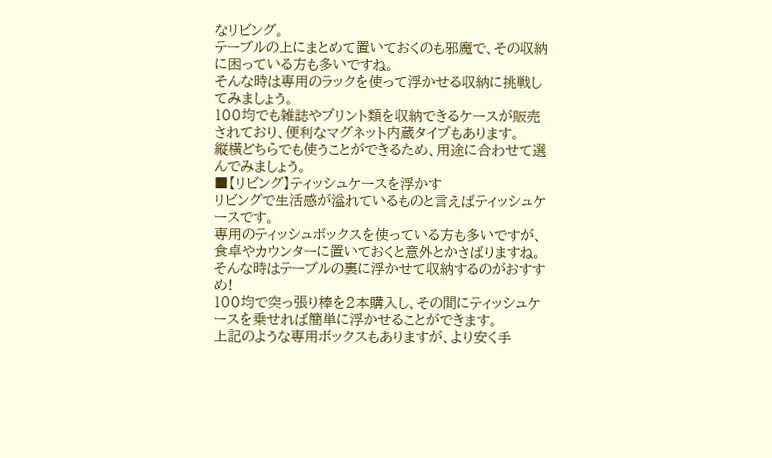なリビング。
テーブルの上にまとめて置いておくのも邪魔で、その収納に困っている方も多いですね。
そんな時は専用のラックを使って浮かせる収納に挑戦してみましょう。
100均でも雑誌やプリント類を収納できるケースが販売されており、便利なマグネット内蔵タイプもあります。
縦横どちらでも使うことができるため、用途に合わせて選んでみましょう。
■【リビング】ティッシュケースを浮かす
リビングで生活感が溢れているものと言えばティッシュケースです。
専用のティッシュボックスを使っている方も多いですが、食卓やカウンターに置いておくと意外とかさばりますね。
そんな時はテーブルの裏に浮かせて収納するのがおすすめ!
100均で突っ張り棒を2本購入し、その間にティッシュケースを乗せれば簡単に浮かせることができます。
上記のような専用ボックスもありますが、より安く手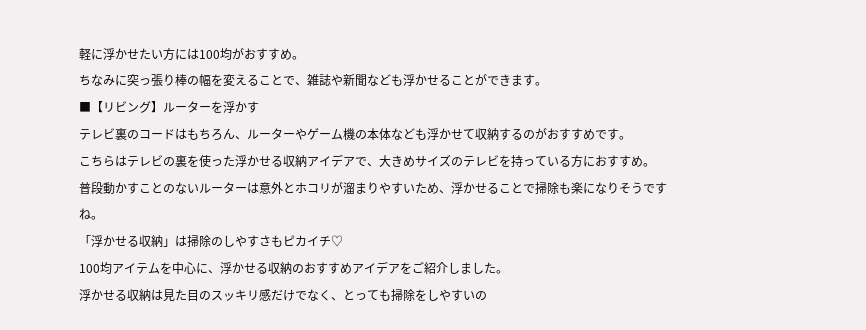軽に浮かせたい方には100均がおすすめ。
ちなみに突っ張り棒の幅を変えることで、雑誌や新聞なども浮かせることができます。
■【リビング】ルーターを浮かす
テレビ裏のコードはもちろん、ルーターやゲーム機の本体なども浮かせて収納するのがおすすめです。
こちらはテレビの裏を使った浮かせる収納アイデアで、大きめサイズのテレビを持っている方におすすめ。
普段動かすことのないルーターは意外とホコリが溜まりやすいため、浮かせることで掃除も楽になりそうですね。
「浮かせる収納」は掃除のしやすさもピカイチ♡
100均アイテムを中心に、浮かせる収納のおすすめアイデアをご紹介しました。
浮かせる収納は見た目のスッキリ感だけでなく、とっても掃除をしやすいの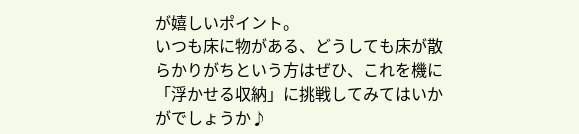が嬉しいポイント。
いつも床に物がある、どうしても床が散らかりがちという方はぜひ、これを機に「浮かせる収納」に挑戦してみてはいかがでしょうか♪